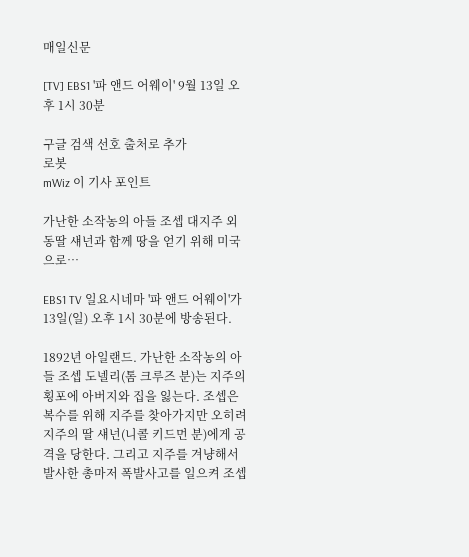매일신문

[TV] EBS1 '파 앤드 어웨이' 9월 13일 오후 1시 30분

구글 검색 선호 출처로 추가
로봇
mWiz 이 기사 포인트

가난한 소작농의 아들 조셉 대지주 외동딸 섀넌과 함께 땅을 얻기 위해 미국으로…

EBS1 TV 일요시네마 '파 앤드 어웨이'가 13일(일) 오후 1시 30분에 방송된다.

1892년 아일랜드. 가난한 소작농의 아들 조셉 도넬리(톰 크루즈 분)는 지주의 횡포에 아버지와 집을 잃는다. 조셉은 복수를 위해 지주를 찾아가지만 오히려 지주의 딸 섀넌(니콜 키드먼 분)에게 공격을 당한다. 그리고 지주를 겨냥해서 발사한 총마저 폭발사고를 일으켜 조셉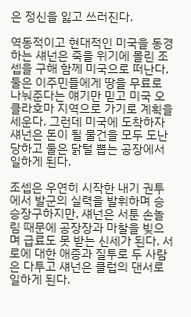은 정신을 잃고 쓰러진다.

역동적이고 현대적인 미국을 동경하는 섀넌은 죽을 위기에 몰린 조셉을 구해 함께 미국으로 떠난다. 둘은 이주민들에게 땅을 무료로 나눠준다는 얘기만 믿고 미국 오클라호마 지역으로 가기로 계획을 세운다. 그런데 미국에 도착하자 섀넌은 돈이 될 물건을 모두 도난당하고 둘은 닭털 뽑는 공장에서 일하게 된다.

조셉은 우연히 시작한 내기 권투에서 발군의 실력을 발휘하며 승승장구하지만, 섀넌은 서툰 손놀림 때문에 공장장과 마찰을 빚으며 급료도 못 받는 신세가 된다. 서로에 대한 애증과 질투로 두 사람은 다투고 섀넌은 클럽의 댄서로 일하게 된다.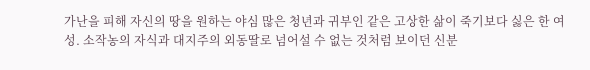가난을 피해 자신의 땅을 원하는 야심 많은 청년과 귀부인 같은 고상한 삶이 죽기보다 싫은 한 여성. 소작농의 자식과 대지주의 외동딸로 넘어설 수 없는 것처럼 보이던 신분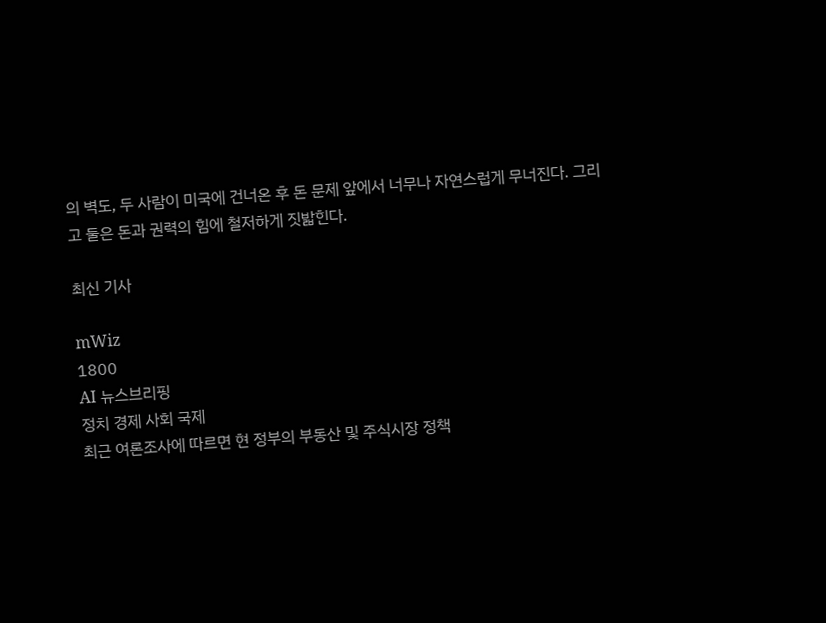의 벽도, 두 사람이 미국에 건너온 후 돈 문제 앞에서 너무나 자연스럽게 무너진다. 그리고 둘은 돈과 권력의 힘에 철저하게 짓밟힌다.

최신 기사

mWiz
1800
AI 뉴스브리핑
정치 경제 사회 국제
최근 여론조사에 따르면 현 정부의 부동산 및 주식시장 정책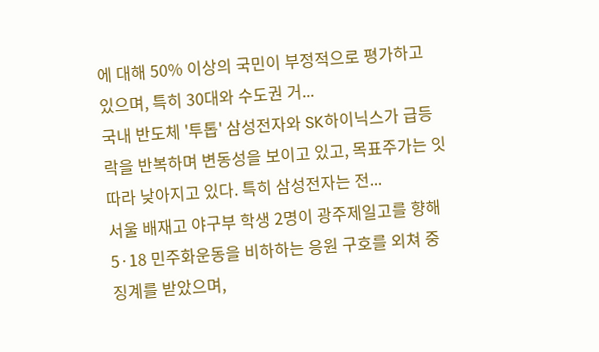에 대해 50% 이상의 국민이 부정적으로 평가하고 있으며, 특히 30대와 수도권 거...
국내 반도체 '투톱' 삼성전자와 SK하이닉스가 급등락을 반복하며 변동성을 보이고 있고, 목표주가는 잇따라 낮아지고 있다. 특히 삼성전자는 전...
서울 배재고 야구부 학생 2명이 광주제일고를 향해 5·18 민주화운동을 비하하는 응원 구호를 외쳐 중징계를 받았으며,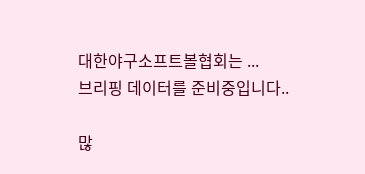대한야구소프트볼협회는 ...
브리핑 데이터를 준비중입니다..

많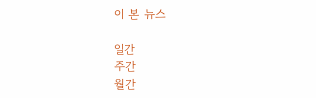이 본 뉴스

일간
주간
월간